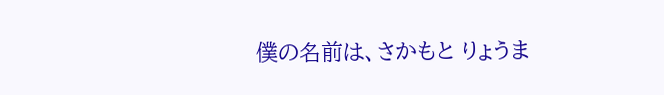僕の名前は、さかもと りょうま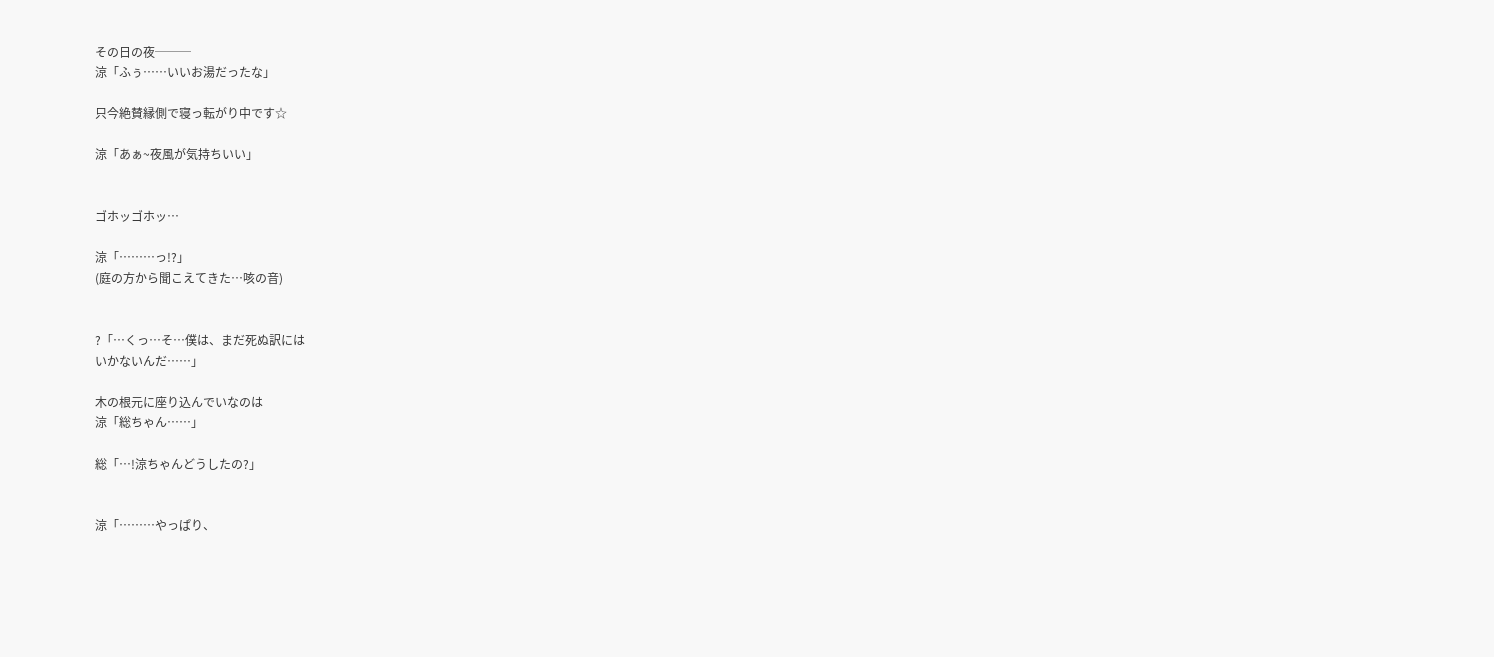その日の夜───
涼「ふぅ……いいお湯だったな」

只今絶賛縁側で寝っ転がり中です☆

涼「あぁ~夜風が気持ちいい」


ゴホッゴホッ…

涼「………っ!?」
(庭の方から聞こえてきた…咳の音)


?「…くっ…そ…僕は、まだ死ぬ訳には
いかないんだ……」

木の根元に座り込んでいなのは
涼「総ちゃん……」

総「…!涼ちゃんどうしたの?」


涼「………やっぱり、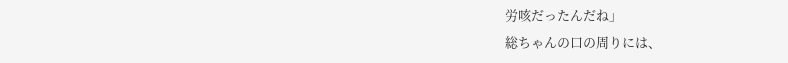労咳だったんだね」
総ちゃんの口の周りには、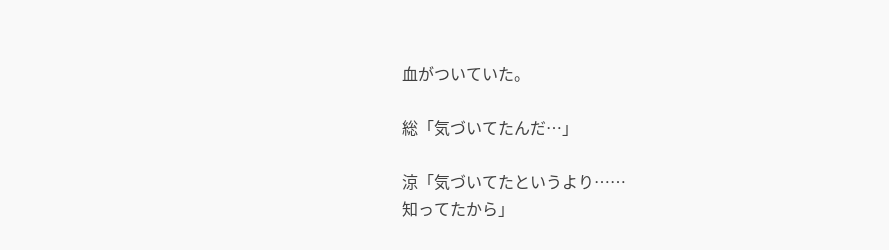血がついていた。

総「気づいてたんだ…」

涼「気づいてたというより……
知ってたから」